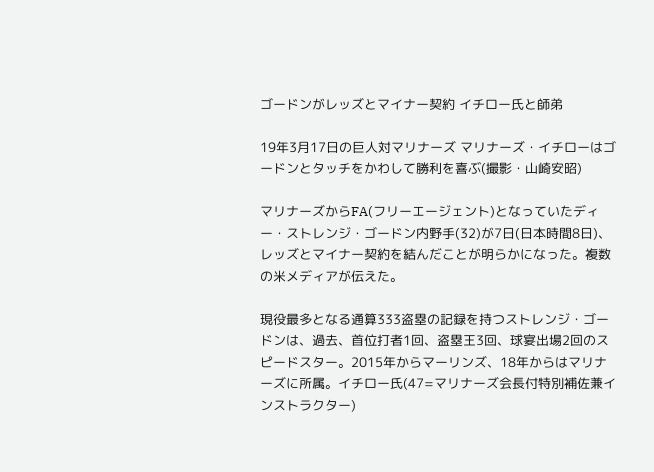ゴードンがレッズとマイナー契約 イチロー氏と師弟

19年3月17日の巨人対マリナーズ マリナーズ・イチローはゴードンとタッチをかわして勝利を喜ぶ(撮影・山崎安昭)

マリナーズからFA(フリーエージェント)となっていたディー・ストレンジ・ゴードン内野手(32)が7日(日本時間8日)、レッズとマイナー契約を結んだことが明らかになった。複数の米メディアが伝えた。

現役最多となる通算333盗塁の記録を持つストレンジ・ゴードンは、過去、首位打者1回、盗塁王3回、球宴出場2回のスピードスター。2015年からマーリンズ、18年からはマリナーズに所属。イチロー氏(47=マリナーズ会長付特別補佐兼インストラクター)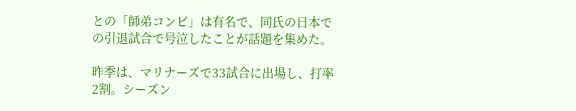との「師弟コンビ」は有名で、同氏の日本での引退試合で号泣したことが話題を集めた。

昨季は、マリナーズで33試合に出場し、打率2割。シーズン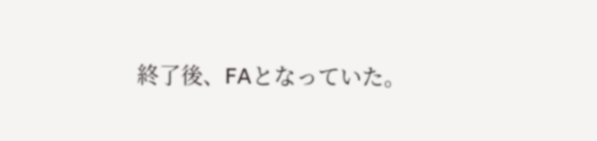終了後、FAとなっていた。